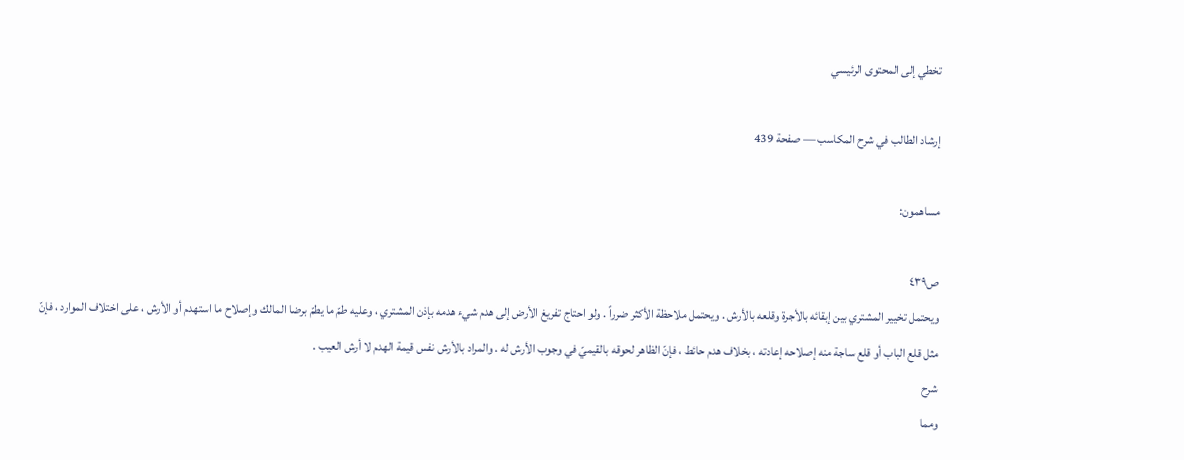تخطي إلى المحتوى الرئيسي

إرشاد الطالب في شرح المكاسب — صفحة 439

مساهمون:

ص٤٣٩
ويحتمل تخيير المشتري بين إبقائه بالأجرة وقلعه بالأرش . ويحتمل ملاحظة الأكثر ضرراً . ولو احتاج تفريغ الأرض إلى هدم شيء هدمه بإذن المشتري ، وعليه طمّ ما يطمّ برضا المالك وإصلاح ما استهدم أو الأرش ، على اختلاف الموارد ، فإنّ مثل قلع الباب أو قلع ساجة منه إصلاحه إعادته ، بخلاف هدم حائط ، فإنّ الظاهر لحوقه بالقيميّ في وجوب الأرش له . والمراد بالأرش نفس قيمة الهدم لا أرش العيب .
شرح
ومما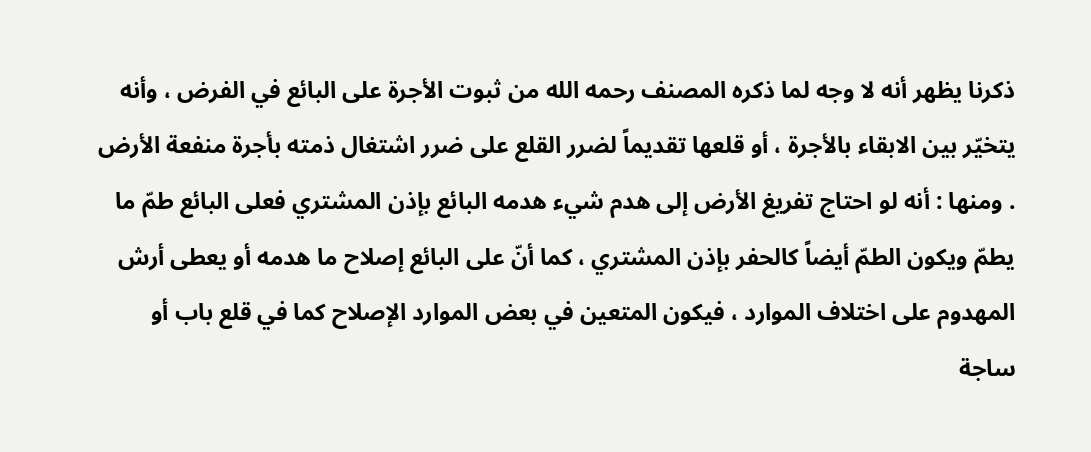ذكرنا يظهر أنه لا وجه لما ذكره المصنف رحمه الله من ثبوت الأجرة على البائع في الفرض ، وأنه يتخيّر بين الابقاء بالأجرة ، أو قلعها تقديماً لضرر القلع على ضرر اشتغال ذمته بأجرة منفعة الأرض . ومنها : أنه لو احتاج تفريغ الأرض إلى هدم شيء هدمه البائع بإذن المشتري فعلى البائع طمّ ما يطمّ ويكون الطمّ أيضاً كالحفر بإذن المشتري ، كما أنّ على البائع إصلاح ما هدمه أو يعطى أرش المهدوم على اختلاف الموارد ، فيكون المتعين في بعض الموارد الإصلاح كما في قلع باب أو ساجة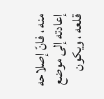منه ، فانّ إصلاحه إعادته إلى موضع قلعه ، ويكون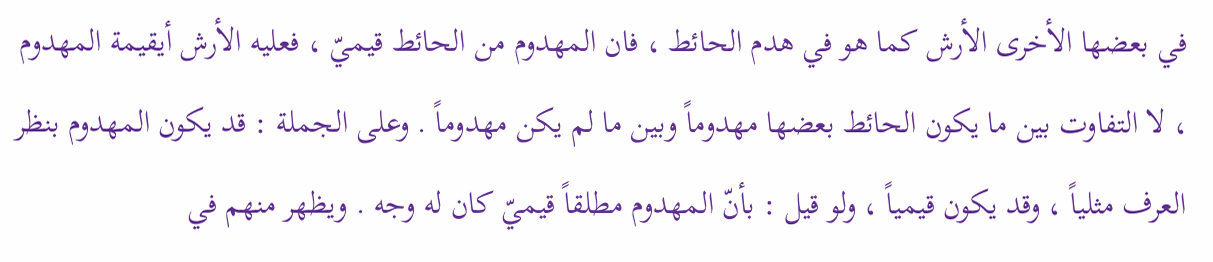في بعضها الأخرى الأرش كما هو في هدم الحائط ، فان المهدوم من الحائط قيميّ ، فعليه الأرش أيقيمة المهدوم ، لا التفاوت بين ما يكون الحائط بعضها مهدوماً وبين ما لم يكن مهدوماً . وعلى الجملة : قد يكون المهدوم بنظر العرف مثلياً ، وقد يكون قيمياً ، ولو قيل : بأنّ المهدوم مطلقاً قيميّ كان له وجه . ويظهر منهم في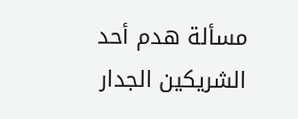مسألة هدم أحد الشريكين الجدار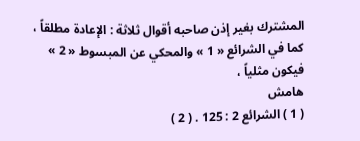المشترك بغير إذن صاحبه أقوال ثلاثة : الإعادة مطلقاً ، كما في الشرائع « 1 » والمحكي عن المبسوط « 2 » فيكون مثلياً ،
هامش
( 1 ) الشرائع 2 : 125 . ( 2 )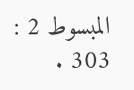المبسوط 2 : 303 .